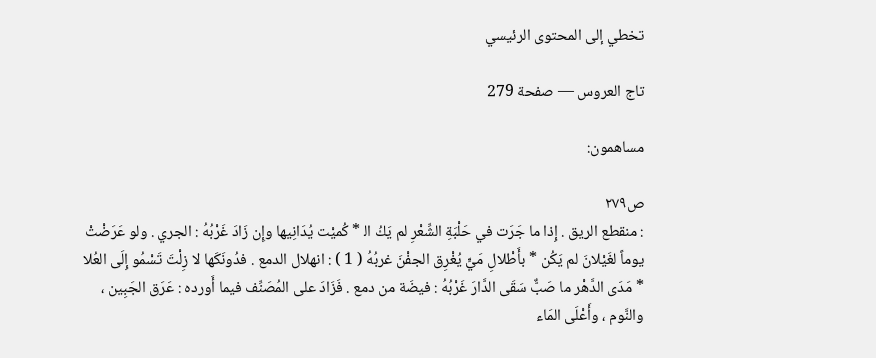تخطي إلى المحتوى الرئيسي

تاج العروس — صفحة 279

مساهمون:

ص٢٧٩
: منقطع الريق . إِذا ما جَرَت في حَلْبَةِ الشِّعْرِ لم يَكُ ال‍ * كُميْت يُدَانِيها وإِن زَادَ غَرْبُهُ : الجري . ولو عَرَضْتْ يوماً لغَيْلانَ لم يَكُن * بأَطْلالِ مَيٍّ يُغْرِق الجفْنَ غربُهُ ( 1 ) : انهلال الدمع . فدُونَكَها لا زِلْتَ تَسْمُو إِلَى العُلا * مَدَى الدَّهْر ما صَبٌّ سَقَى الدَّارَ غَرْبُهُ : فيضَة من دمع . فَزَادَ على المُصَنِّف فيما أَورده : عَرَق الجَبِين ، والنَّوم ، وأَعْلَى المَاء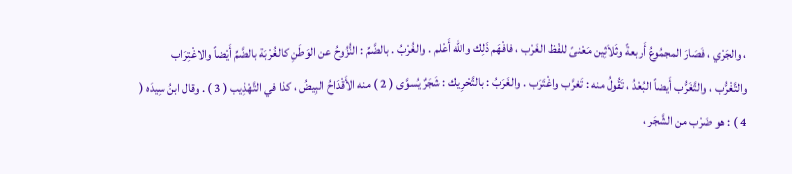، والجَرْي ، فَصَارَ المجمُوعُ أَربعةً وثَلاَثِين مَعْنىً للفْظ الغَرْب ، فافْهَم ذَلِك والله أَعْلم . والغُرْبُ . بالضَّمِّ : النُّزُوحُ عن الوَطَنِ كالغُرْبَة بالضَّمِّ أَيْضاً والاغْتِرَاب والتَّغْرُّب ، والتَّغَرُّب أَيضاً البُعْدُ ، تَقُولُ منه : تَغرَّب واغْتَرَب . والغَرَبُ : بالتَّحْرِيك : شَجَرٌ يُسوَّى ( 2 ) منه الأَقْدَاحُ البِيضُ ، كذا في التَّهْذِيب ( 3 ) . وقال ابنُ سِيدَه ( 4 ) : هو ضَرْب من الشَّجَر ،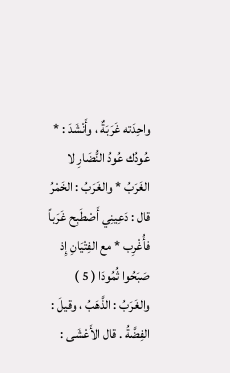واحِدَته غَرَبَةٌ ، وأَنْشَدَ : * عُودُك عُودُ النُّضَارِ لا الغَرَبُ * والغَرَبُ : الخَمْرُ قال : دَعِينِي أَصْطَبِح غَرَباً فأُغْرِب * مع الفِتْيَانِ إِذ صَبَحُوا ثُمُودَا ( 5 ) والغَرَبُ : الذَّهَبُ ، وقيلَ : الفِضَّةُ . قال الأَعْشَى :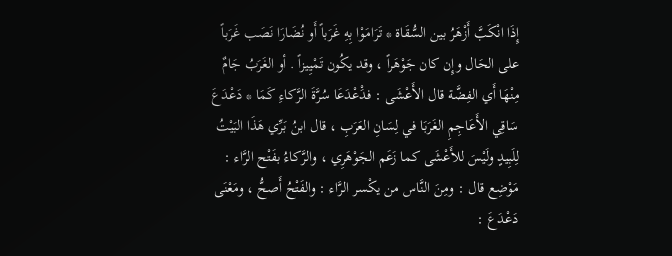إِذَا انْكَبَّ أَزْهَرُ بين السُّقَاة * تَرَامَوْا بِهِ غَرَباً أَو نُضَارَا نَصَب غَرَباً على الحَال وإِن كان جَوْهَراً ، وقد يكُون تَمْيِيزاً . أو الغَرَبُ جَامٌ مِنْهَا أَي الفِضَّة قال الأَعْشَى : فدَْعْدَعَا سُرَّةَ الرَّكاءِ كَمَا * دَعْدَعَ سَاقِي الأَعَاجِمِ الغَرَبَا في لِسَانِ العَرَبِ ، قال ابنُ بَرِّي هَذَا البَيْتُ لِلَبِيدٍ ولَيْسَ للأَعْشَى كما زَعَم الجَوْهَرِي ، والرَّكاءُ بفَتْح الرَّاء : مَوْضِع قال : ومِنَ النَّاس من يكْسر الرَّاء : والفَتْحُ أَصحُّ ، ومَعْنَى دَعْدَعَ :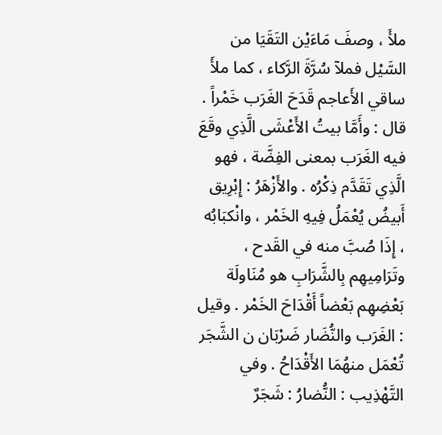ملأَ ، وصفَ مَاءَيْن التَقَيَا من السَّيْل فملآ سُرَّةَ الرَّكاء ، كما ملأَ ساقي الأَعاجم قَدَحَ الغَرَب خَمْراً . قال : وأَمَّا بيتُ الأَعْشَى الَّذِي وقَعَ فيه الغَرَب بمعنى الفِضَّة ، فهو الَّذِي تَقَدَّم ذِكْرُه . والأَزْهَرُ : إِبْرِيق أَبيضُ يُعْمَلُ فِيهِ الخَمْر ، وانْكبَابُه ، إِذَا صُبَّ منه في القَدح ، وتَرَامِيهِم بِالشَّرَابِ هو مُنَاولَة بَعْضِهِم بَعْضاً أَقْدَاحَ الخَمْر . وقيل : الغَرَب والنُّضَار ضَرْبَان ن الشَّجَر تُعْمَل منهُمَا الأَقْدَاحُ . وفي التَّهْذِيب : النُّضارُ : شَجَرٌ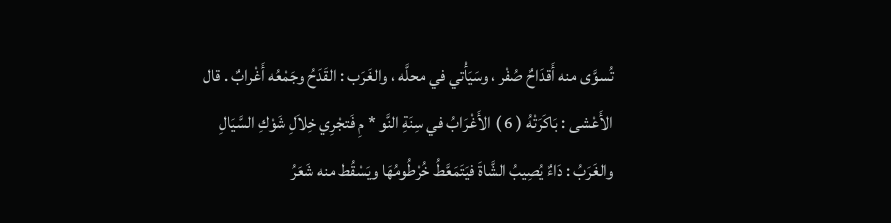تُسوَّى منه أَقدَاحٌ صُفْر ، وسَيَأْتي في محلَّه ، والغَرَب : القَدَحُ وجَمْعُه أَغْرابٌ . قال الأَعْشى : بَاكَرَتْهُ ( 6 ) الأَغْرَابُ في سِنَةِ النَّو * مِ فَتجْرِي خِلاَلِ شَوْكِ السَّيَالِ والغَرَبُ : دَاءٌ يُصِيبُ الشَّاةَ فيَتَمَعَّطُ خُرْطُومُهَا ويَسْقُط منه شَعَرُ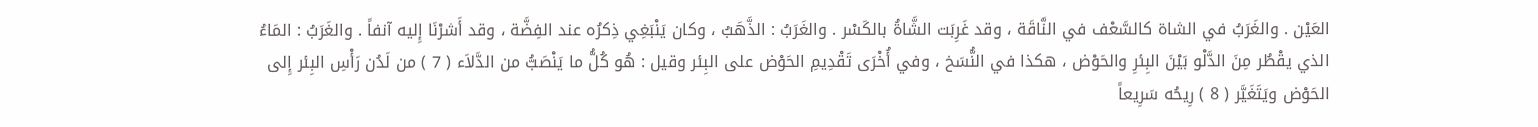العَيْن . والغَرَبُ في الشاة كالسَّعْف في النَّاقَة ، وقد غَرِبَت الشَّاةُ بالكَسْر . والغَرَبُ : الذَّهَبُ ، وكان يَنْبَغِي ذِكرُه عند الفِضَّة ، وقد أَشرْنَا إِليه آنفاً . والغَرَبُ : المَاءُ الذي يقْطُر مِنَ الدَّلْو بَيْنَ البِئرِ والحَوْض ، هكذا في النُّسَخ ، وفي أُخْرَى تَقْدِيمِ الحَوْض على البِئر وقيل : هُو كُلُّ ما يَنْصَبُّ من الدَّلاَء ( 7 ) من لَدُن رَأْسِ البِئر إِلى الحَوْض ويَتَغَيَّر ( 8 ) رِيحُه سَرِيعاً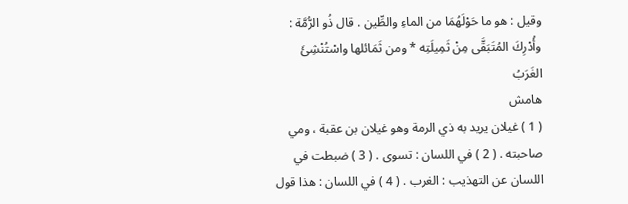وقيل : هو ما حَوْلَهُمَا من الماءِ والطِّين . قال ذُو الرُّمَّة : وأُدْرِكَ المُتَبَقَّى مِنْ ثَمِيلَتِه * ومن ثَمَائلها واسْتُنْشِئَ الغَرَبُ
هامش
( 1 ) غيلان يريد به ذي الرمة وهو غيلان بن عقبة ، ومي صاحبته . ( 2 ) في اللسان : تسوى . ( 3 ) ضبطت في اللسان عن التهذيب : الغرب . ( 4 ) في اللسان : هذا قول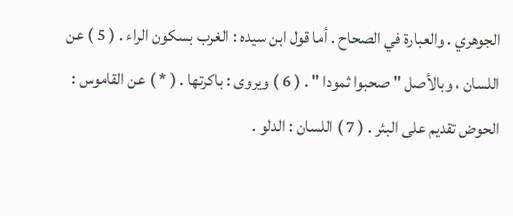الجوهري . والعبارة في الصحاح . أما قول ابن سيده : الغرب بسكون الراء . ( 5 ) عن اللسان ، وبالأصل " صحبوا ثمودا " . ( 6 ) ويروى : باكرتها . ( * ) عن القاموس : الحوض تقديم على البئر . ( 7 ) اللسان : الدلو .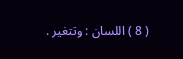( 8 ) اللسان : وتتغير .